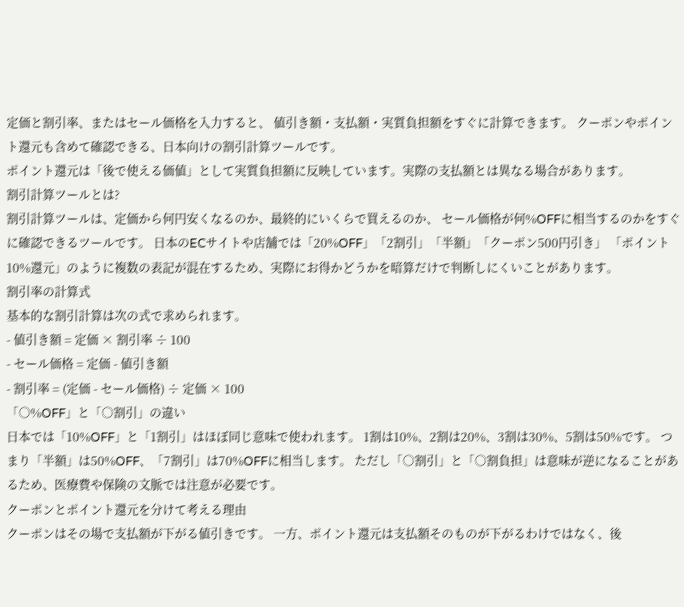定価と割引率、またはセール価格を入力すると、 値引き額・支払額・実質負担額をすぐに計算できます。 クーポンやポイント還元も含めて確認できる、日本向けの割引計算ツールです。
ポイント還元は「後で使える価値」として実質負担額に反映しています。実際の支払額とは異なる場合があります。
割引計算ツールとは?
割引計算ツールは、定価から何円安くなるのか、最終的にいくらで買えるのか、 セール価格が何%OFFに相当するのかをすぐに確認できるツールです。 日本のECサイトや店舗では「20%OFF」「2割引」「半額」「クーポン500円引き」 「ポイント10%還元」のように複数の表記が混在するため、実際にお得かどうかを暗算だけで判断しにくいことがあります。
割引率の計算式
基本的な割引計算は次の式で求められます。
- 値引き額 = 定価 × 割引率 ÷ 100
- セール価格 = 定価 - 値引き額
- 割引率 = (定価 - セール価格) ÷ 定価 × 100
「○%OFF」と「○割引」の違い
日本では「10%OFF」と「1割引」はほぼ同じ意味で使われます。 1割は10%、2割は20%、3割は30%、5割は50%です。 つまり「半額」は50%OFF、「7割引」は70%OFFに相当します。 ただし「○割引」と「○割負担」は意味が逆になることがあるため、医療費や保険の文脈では注意が必要です。
クーポンとポイント還元を分けて考える理由
クーポンはその場で支払額が下がる値引きです。 一方、ポイント還元は支払額そのものが下がるわけではなく、後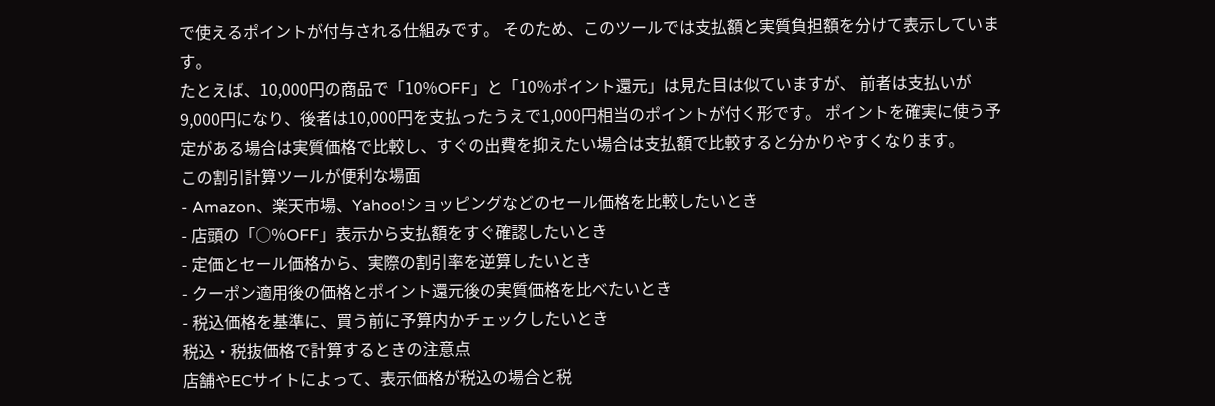で使えるポイントが付与される仕組みです。 そのため、このツールでは支払額と実質負担額を分けて表示しています。
たとえば、10,000円の商品で「10%OFF」と「10%ポイント還元」は見た目は似ていますが、 前者は支払いが9,000円になり、後者は10,000円を支払ったうえで1,000円相当のポイントが付く形です。 ポイントを確実に使う予定がある場合は実質価格で比較し、すぐの出費を抑えたい場合は支払額で比較すると分かりやすくなります。
この割引計算ツールが便利な場面
- Amazon、楽天市場、Yahoo!ショッピングなどのセール価格を比較したいとき
- 店頭の「○%OFF」表示から支払額をすぐ確認したいとき
- 定価とセール価格から、実際の割引率を逆算したいとき
- クーポン適用後の価格とポイント還元後の実質価格を比べたいとき
- 税込価格を基準に、買う前に予算内かチェックしたいとき
税込・税抜価格で計算するときの注意点
店舗やECサイトによって、表示価格が税込の場合と税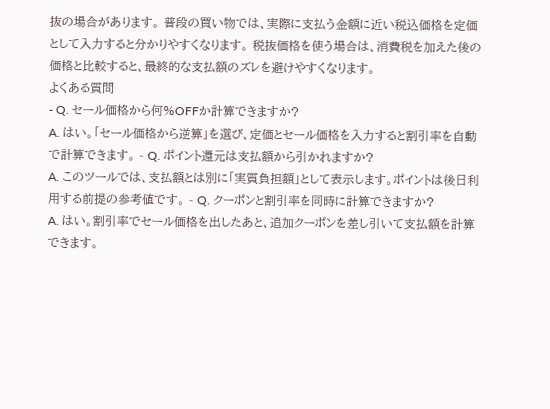抜の場合があります。 普段の買い物では、実際に支払う金額に近い税込価格を定価として入力すると分かりやすくなります。 税抜価格を使う場合は、消費税を加えた後の価格と比較すると、最終的な支払額のズレを避けやすくなります。
よくある質問
- Q. セール価格から何%OFFか計算できますか?
A. はい。「セール価格から逆算」を選び、定価とセール価格を入力すると割引率を自動で計算できます。 - Q. ポイント還元は支払額から引かれますか?
A. このツールでは、支払額とは別に「実質負担額」として表示します。ポイントは後日利用する前提の参考値です。 - Q. クーポンと割引率を同時に計算できますか?
A. はい。割引率でセール価格を出したあと、追加クーポンを差し引いて支払額を計算できます。